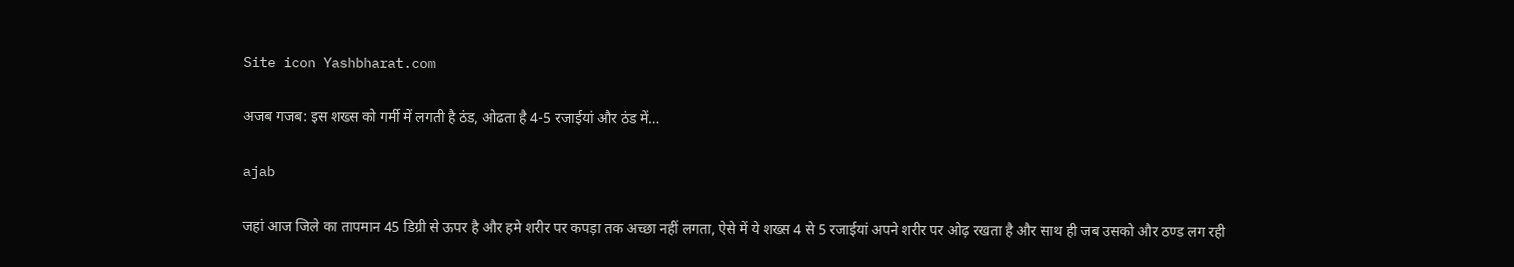Site icon Yashbharat.com

अजब गजब: इस शख्स को गर्मी में लगती है ठंड, ओढता है 4-5 रजाईयां और ठंड में…

ajab

जहां आज जिले का तापमान 45 डिग्री से ऊपर है और हमे शरीर पर कपड़ा तक अच्छा नहीं लगता, ऐसे में ये शख्स 4 से 5 रजाईयां अपने शरीर पर ओढ़ रखता है और साथ ही जब उसको और ठण्ड लग रही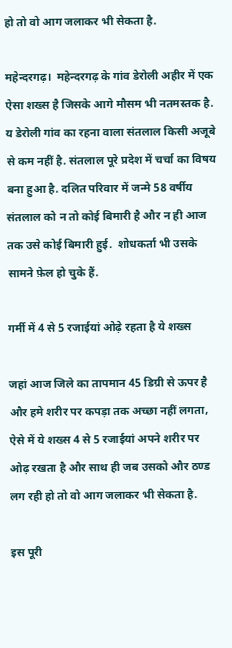हो तो वो आग जलाकर भी सेकता है.

महेन्दरगढ़।  महेन्दरगढ़ के गांव डेरोली अहीर में एक ऐसा शख्स है जिसके आगे मौसम भी नतमस्तक है.  य डेरोली गांव का रहना वाला संतलाल किसी अजूबे से कम नहीं है. संतलाल पूरे प्रदेश में चर्चा का विषय बना हुआ है. दलित परिवार में जन्मे 58 वर्षीय संतलाल को न तो कोई बिमारी है और न ही आज तक उसे कोई बिमारी हुई.  शोधकर्ता भी उसके सामने फ़ेल हो चुके हैं.

गर्मी में 4 से 5 रजाईयां ओढ़े रहता है ये शख्स

जहां आज जिले का तापमान 45 डिग्री से ऊपर है और हमे शरीर पर कपड़ा तक अच्छा नहीं लगता, ऐसे में ये शख्स 4 से 5 रजाईयां अपने शरीर पर ओढ़ रखता है और साथ ही जब उसको और ठण्ड लग रही हो तो वो आग जलाकर भी सेकता है.

इस पूरी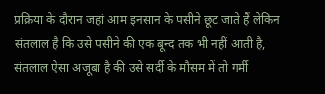प्रक्रिया के दौरान जहां आम इनसान के पसीने छूट जाते हैं लेकिन संतलाल है कि उसे पसीने की एक बून्द तक भी नहीं आती है, संतलाल ऐसा अजूबा है की उसे सर्दी के मौसम में तो गर्मी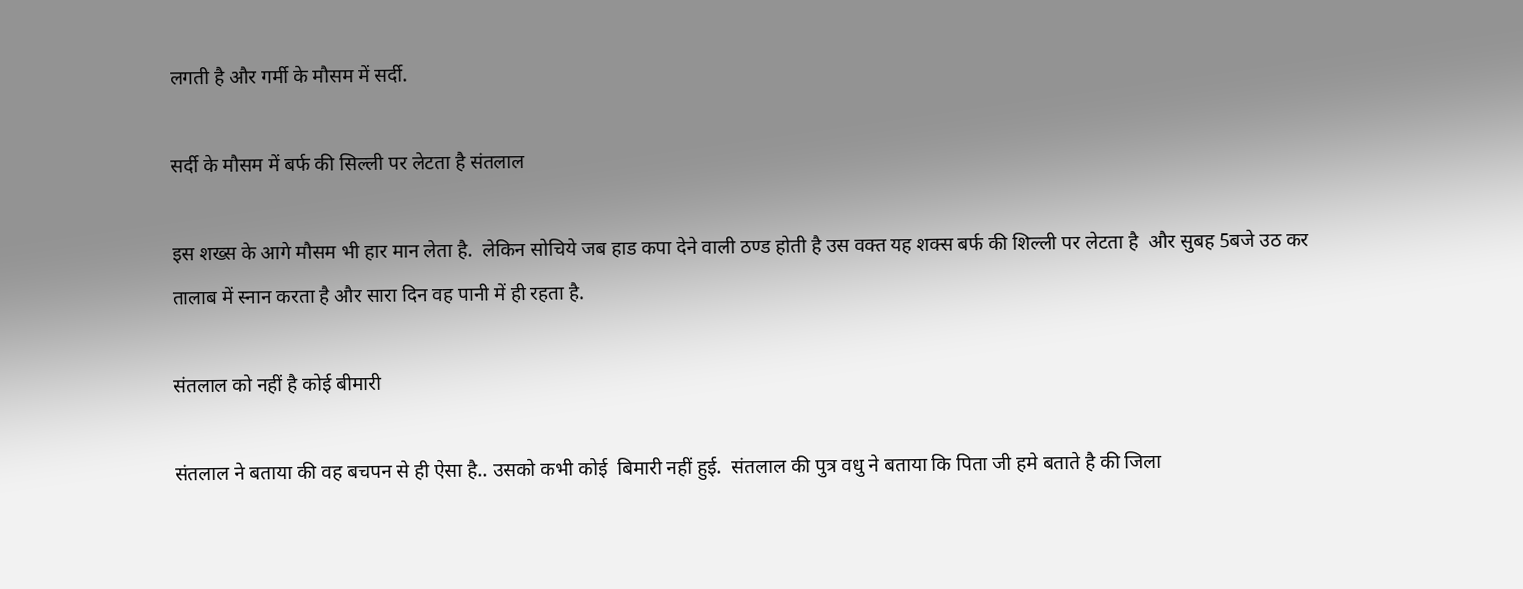लगती है और गर्मी के मौसम में सर्दी.

सर्दी के मौसम में बर्फ की सिल्ली पर लेटता है संतलाल

इस शख्स के आगे मौसम भी हार मान लेता है.  लेकिन सोचिये जब हाड कपा देने वाली ठण्ड होती है उस वक्त यह शक्स बर्फ की शिल्ली पर लेटता है  और सुबह 5बजे उठ कर तालाब में स्नान करता है और सारा दिन वह पानी में ही रहता है.

संतलाल को नहीं है कोई बीमारी

संतलाल ने बताया की वह बचपन से ही ऐसा है.. उसको कभी कोई  बिमारी नहीं हुई.  संतलाल की पुत्र वधु ने बताया कि पिता जी हमे बताते है की जिला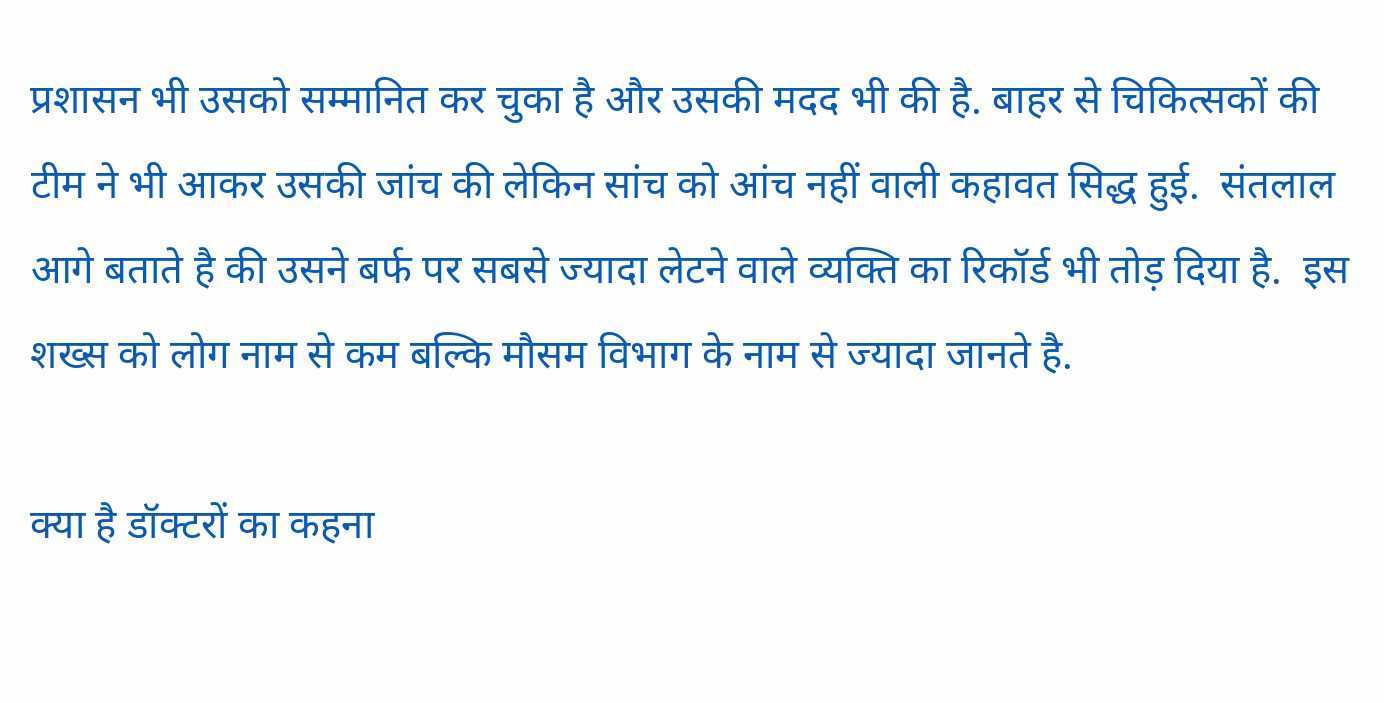प्रशासन भी उसको सम्मानित कर चुका है और उसकी मदद भी की है. बाहर से चिकित्सकों की टीम ने भी आकर उसकी जांच की लेकिन सांच को आंच नहीं वाली कहावत सिद्ध हुई.  संतलाल आगे बताते है की उसने बर्फ पर सबसे ज्यादा लेटने वाले व्यक्ति का रिकॉर्ड भी तोड़ दिया है.  इस शख्स को लोग नाम से कम बल्कि मौसम विभाग के नाम से ज्यादा जानते है.

क्या है डॉक्टरों का कहना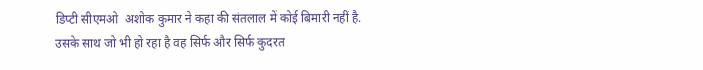डिप्टी सीएमओ  अशोक कुमार ने कहा की संतलाल में कोई बिमारी नहीं है. उसके साथ जो भी हो रहा है वह सिर्फ और सिर्फ कुदरत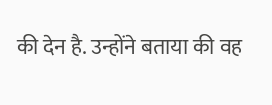की देन है. उन्होंने बताया की वह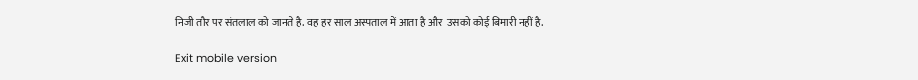निजी तौर पर संतलाल को जानते है. वह हर साल अस्पताल में आता है और  उसको कोई बिमारी नहीं है.

Exit mobile version